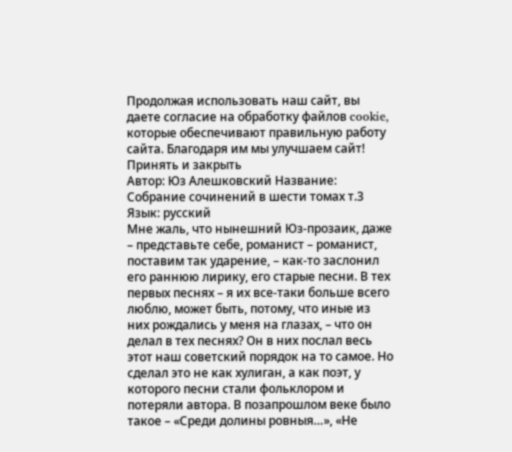Продолжая использовать наш сайт, вы даете согласие на обработку файлов cookie, которые обеспечивают правильную работу сайта. Благодаря им мы улучшаем сайт! Принять и закрыть
Автор: Юз Алешковский Название: Собрание сочинений в шести томах т.3 Язык: русский
Мне жаль, что нынешний Юз-прозаик, даже – представьте себе, романист – романист, поставим так ударение, – как-то заслонил его раннюю лирику, его старые песни. В тех первых песнях – я их все-таки больше всего люблю, может быть, потому, что иные из них рождались у меня на глазах, – что он делал в тех песнях? Он в них послал весь этот наш советский порядок на то самое. Но сделал это не как хулиган, а как поэт, у которого песни стали фольклором и потеряли автора. В позапрошлом веке было такое – «Среди долины ровныя…», «Не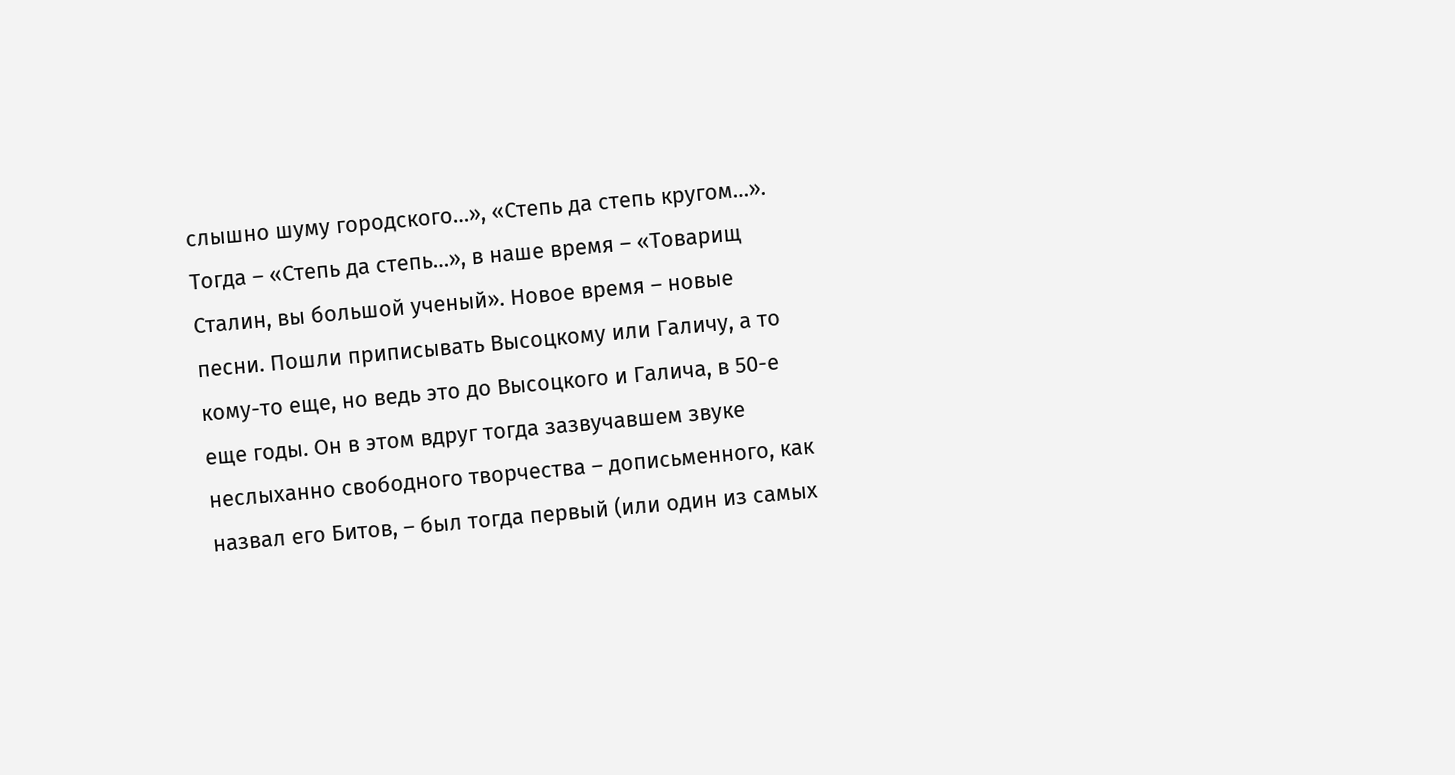слышно шуму городского…», «Степь да степь кругом…». Тогда – «Степь да степь…», в наше время – «Товарищ Сталин, вы большой ученый». Новое время – новые песни. Пошли приписывать Высоцкому или Галичу, а то кому-то еще, но ведь это до Высоцкого и Галича, в 50-е еще годы. Он в этом вдруг тогда зазвучавшем звуке неслыханно свободного творчества – дописьменного, как назвал его Битов, – был тогда первый (или один из самых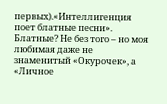первых).«Интеллигенция поет блатные песни». Блатные? Не без того – но моя любимая даже не знаменитый «Окурочек», а «Личное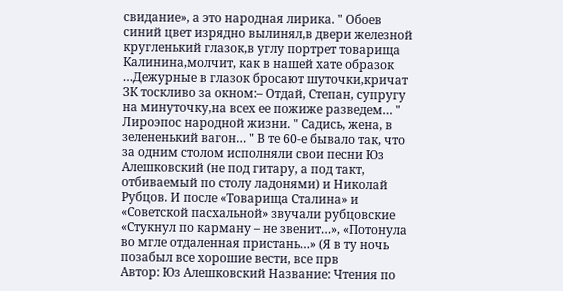свидание», а это народная лирика. " Обоев синий цвет изрядно вылинял,в двери железной кругленький глазок,в углу портрет товарища Калинина,молчит, как в нашей хате образок …Дежурные в глазок бросают шуточки,кричат ЗК тоскливо за окном:– Отдай, Степан, супругу на минуточку,на всех ее пожиже разведем… " Лироэпос народной жизни. " Садись, жена, в зелененький вагон… " В те 60-е бывало так, что за одним столом исполняли свои песни Юз Алешковский (не под гитару, а под такт, отбиваемый по столу ладонями) и Николай Рубцов. И после «Товарища Сталина» и «Советской пасхальной» звучали рубцовские «Стукнул по карману – не звенит…», «Потонула во мгле отдаленная пристань…» (Я в ту ночь позабыл все хорошие вести, все прв
Автор: Юз Алешковский Название: Чтения по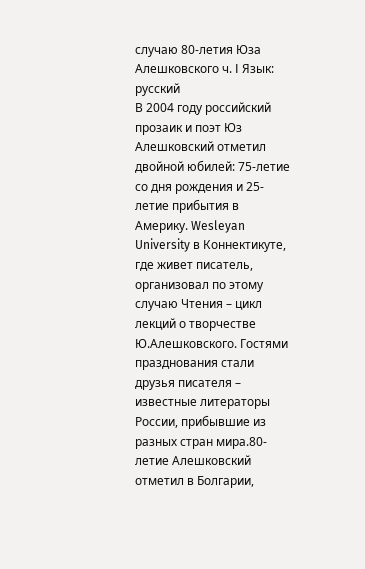случаю 80-летия Юза Алешковского ч. I Язык: русский
В 2004 году российский прозаик и поэт Юз Алешковский отметил двойной юбилей: 75-летие со дня рождения и 25-летие прибытия в Америку. Wesleyan University в Коннектикуте, где живет писатель, организовал по этому случаю Чтения – цикл лекций о творчестве Ю.Алешковского. Гостями празднования стали друзья писателя – известные литераторы России, прибывшие из разных стран мира.80-летие Алешковский отметил в Болгарии,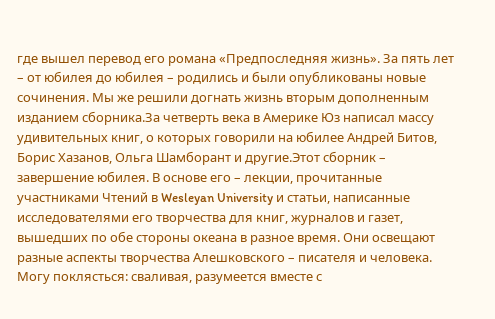где вышел перевод его романа «Предпоследняя жизнь». За пять лет – от юбилея до юбилея – родились и были опубликованы новые сочинения. Мы же решили догнать жизнь вторым дополненным изданием сборника.За четверть века в Америке Юз написал массу удивительных книг, о которых говорили на юбилее Андрей Битов, Борис Хазанов, Ольга Шамборант и другие.Этот сборник – завершение юбилея. В основе его – лекции, прочитанные участниками Чтений в Wesleyan University и статьи, написанные исследователями его творчества для книг, журналов и газет, вышедших по обе стороны океана в разное время. Они освещают разные аспекты творчества Алешковского – писателя и человека.
Могу поклясться: сваливая, разумеется вместе с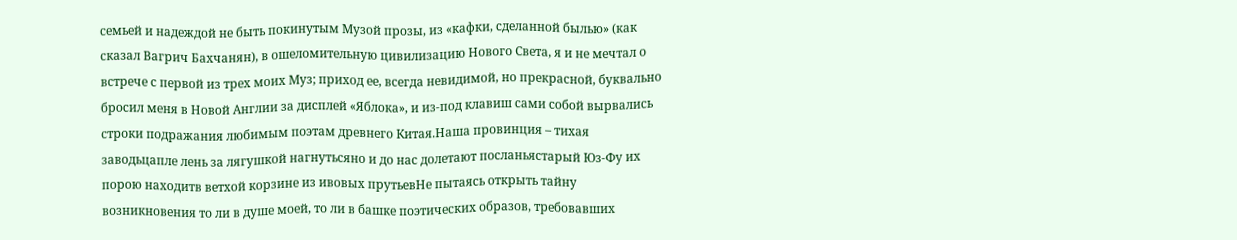семьей и надеждой не быть покинутым Музой прозы, из «кафки, сделанной былью» (как сказал Вагрич Бахчанян), в ошеломительную цивилизацию Нового Света, я и не мечтал о встрече с первой из трех моих Муз; приход ее, всегда невидимой, но прекрасной, буквально бросил меня в Новой Англии за дисплей «Яблока», и из-под клавиш сами собой вырвались строки подражания любимым поэтам древнего Китая.Наша провинция – тихая заводьцапле лень за лягушкой нагнутьсяно и до нас долетают посланьястарый Юз-Фу их порою находитв ветхой корзине из ивовых прутьевНе пытаясь открыть тайну возникновения то ли в душе моей, то ли в башке поэтических образов, требовавших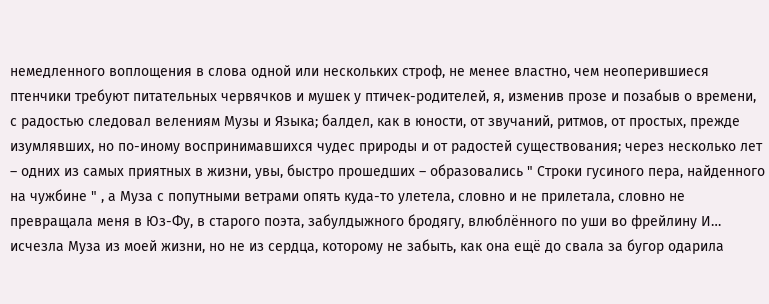немедленного воплощения в слова одной или нескольких строф, не менее властно, чем неоперившиеся птенчики требуют питательных червячков и мушек у птичек-родителей, я, изменив прозе и позабыв о времени, с радостью следовал велениям Музы и Языка; балдел, как в юности, от звучаний, ритмов, от простых, прежде изумлявших, но по-иному воспринимавшихся чудес природы и от радостей существования; через несколько лет – одних из самых приятных в жизни, увы, быстро прошедших – образовались " Строки гусиного пера, найденного на чужбине " , а Муза с попутными ветрами опять куда-то улетела, словно и не прилетала, словно не превращала меня в Юз-Фу, в старого поэта, забулдыжного бродягу, влюблённого по уши во фрейлину И… исчезла Муза из моей жизни, но не из сердца, которому не забыть, как она ещё до свала за бугор одарила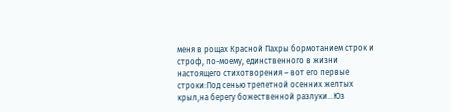меня в рощах Красной Пахры бормотанием строк и строф, по-моему, единственного в жизни настоящего стихотворения – вот его первые строки:Под сенью трепетной осенних желтых крыл,на берегу божественной разлуки…Юз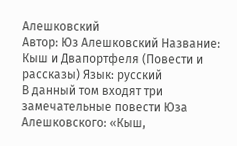Алешковский
Автор: Юз Алешковский Название: Кыш и Двапортфеля (Повести и рассказы) Язык: русский
В данный том входят три замечательные повести Юза Алешковского: «Кыш,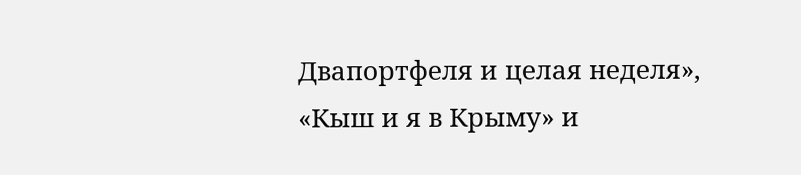Двапортфеля и целая неделя», «Кыш и я в Крыму» и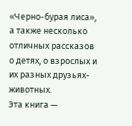«Черно-бурая лиса», а также несколько отличных рассказов о детях, о взрослых и их разных друзьях-животных.
Эта книга —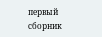первый сборник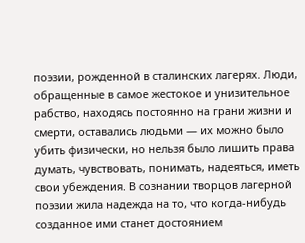поэзии, рожденной в сталинских лагерях. Люди, обращенные в самое жестокое и унизительное рабство, находясь постоянно на грани жизни и смерти, оставались людьми — их можно было убить физически, но нельзя было лишить права думать, чувствовать, понимать, надеяться, иметь свои убеждения. В сознании творцов лагерной поэзии жила надежда на то, что когда-нибудь созданное ими станет достоянием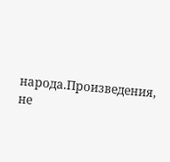народа.Произведения, не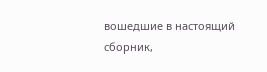вошедшие в настоящий сборник,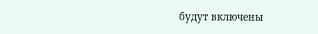будут включены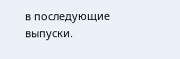в последующие выпуски.